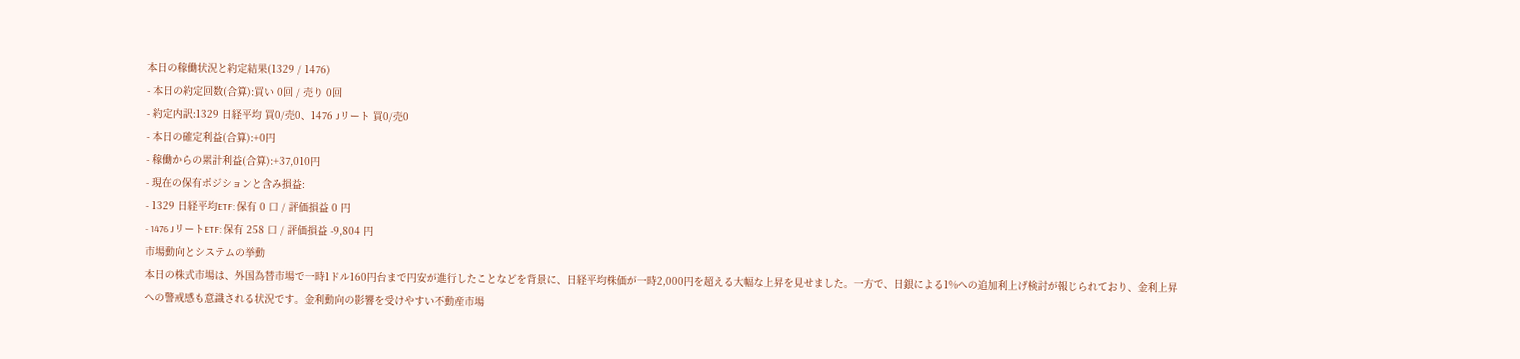本日の稼働状況と約定結果(1329 / 1476)
- 本日の約定回数(合算):買い 0回 / 売り 0回
- 約定内訳:1329 日経平均 買0/売0、1476 Jリート 買0/売0
- 本日の確定利益(合算):+0円
- 稼働からの累計利益(合算):+37,010円
- 現在の保有ポジションと含み損益:
- 1329 日経平均ETF: 保有 0 口 / 評価損益 0 円
- 1476 JリートETF: 保有 258 口 / 評価損益 -9,804 円
市場動向とシステムの挙動
本日の株式市場は、外国為替市場で一時1ドル160円台まで円安が進行したことなどを背景に、日経平均株価が一時2,000円を超える大幅な上昇を見せました。一方で、日銀による1%への追加利上げ検討が報じられており、金利上昇への警戒感も意識される状況です。金利動向の影響を受けやすい不動産市場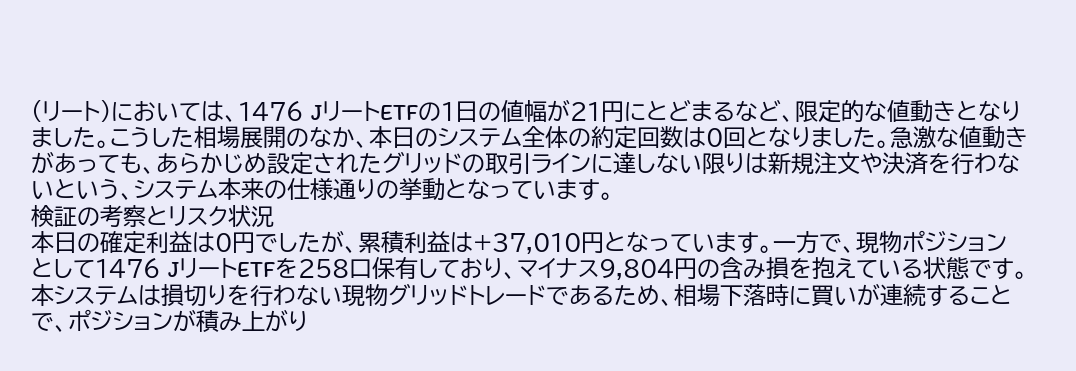(リート)においては、1476 JリートETFの1日の値幅が21円にとどまるなど、限定的な値動きとなりました。こうした相場展開のなか、本日のシステム全体の約定回数は0回となりました。急激な値動きがあっても、あらかじめ設定されたグリッドの取引ラインに達しない限りは新規注文や決済を行わないという、システム本来の仕様通りの挙動となっています。
検証の考察とリスク状況
本日の確定利益は0円でしたが、累積利益は+37,010円となっています。一方で、現物ポジションとして1476 JリートETFを258口保有しており、マイナス9,804円の含み損を抱えている状態です。本システムは損切りを行わない現物グリッドトレードであるため、相場下落時に買いが連続することで、ポジションが積み上がり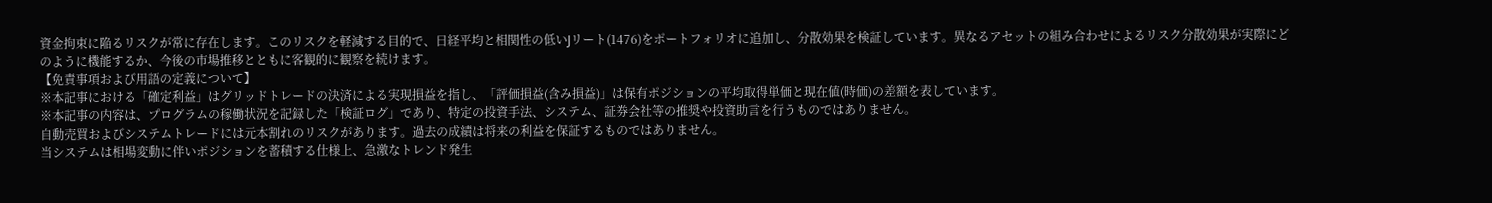資金拘束に陥るリスクが常に存在します。このリスクを軽減する目的で、日経平均と相関性の低いJリート(1476)をポートフォリオに追加し、分散効果を検証しています。異なるアセットの組み合わせによるリスク分散効果が実際にどのように機能するか、今後の市場推移とともに客観的に観察を続けます。
【免責事項および用語の定義について】
※本記事における「確定利益」はグリッドトレードの決済による実現損益を指し、「評価損益(含み損益)」は保有ポジションの平均取得単価と現在値(時価)の差額を表しています。
※本記事の内容は、プログラムの稼働状況を記録した「検証ログ」であり、特定の投資手法、システム、証券会社等の推奨や投資助言を行うものではありません。
自動売買およびシステムトレードには元本割れのリスクがあります。過去の成績は将来の利益を保証するものではありません。
当システムは相場変動に伴いポジションを蓄積する仕様上、急激なトレンド発生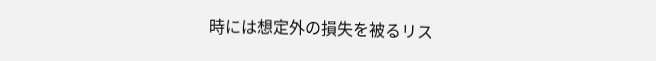時には想定外の損失を被るリス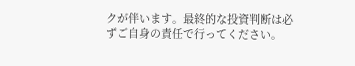クが伴います。最終的な投資判断は必ずご自身の責任で行ってください。